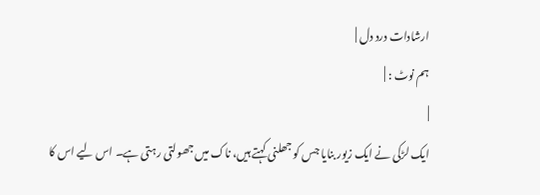ارشادات درد دل |
ہم نوٹ : |
|
ایک لڑکی نے ایک زیور بنایا جس کو جھلنی کہتے ہیں، ناک میں جھولتی رہتی ہے۔ اس لیے اس کا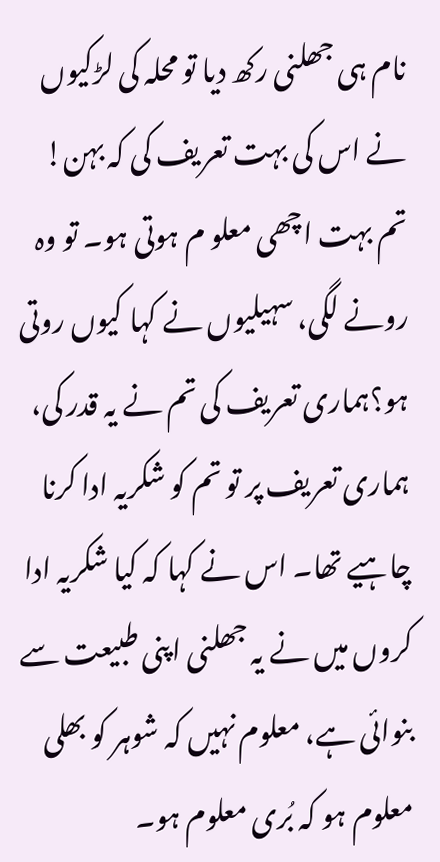نام ہی جھلنی رکھ دیا تو محلہ کی لڑکیوں نے اس کی بہت تعریف کی کہ بہن! تم بہت اچھی معلو م ہوتی ہو۔ تو وہ رونے لگی، سہیلیوں نے کہا کیوں روتی ہو؟ہماری تعریف کی تم نے یہ قدر کی، ہماری تعریف پر تو تم کو شکریہ ادا کرنا چاہیے تھا۔ اس نے کہا کہ کیا شکریہ ادا کروں میں نے یہ جھلنی اپنی طبیعت سے بنوائی ہے، معلوم نہیں کہ شوہر کو بھلی معلوم ہو کہ بُری معلوم ہو۔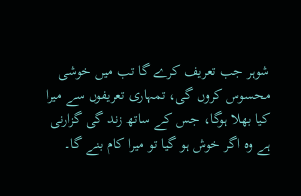شوہر جب تعریف کرے گا تب میں خوشی محسوس کروں گی، تمہاری تعریفوں سے میرا کیا بھلا ہوگا، جس کے ساتھ زند گی گزارنی ہے وہ اگر خوش ہو گیا تو میرا کام بنے گا۔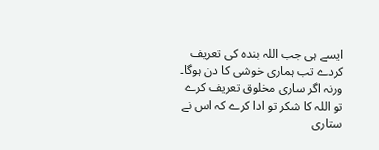ایسے ہی جب اللہ بندہ کی تعریف کردے تب ہماری خوشی کا دن ہوگا۔ ورنہ اگر ساری مخلوق تعریف کرے تو اللہ کا شکر تو ادا کرے کہ اس نے ستاری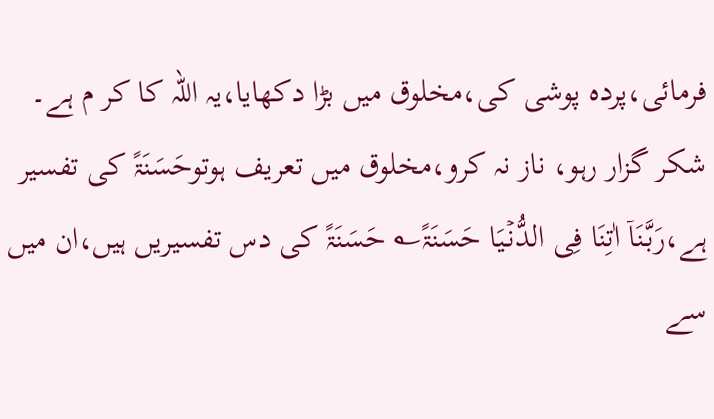فرمائی،پردہ پوشی کی،مخلوق میں بڑا دکھایا،یہ اللہ کا کر م ہے۔ شکر گزار رہو، ناز نہ کرو،مخلوق میں تعریف ہوتوحَسَنَۃً کی تفسیر ہے،رَبَّنَاۤ اٰتِنَا فِی الدُّنۡیَا حَسَنَۃً؎ حَسَنَۃً کی دس تفسیریں ہیں،ان میں سے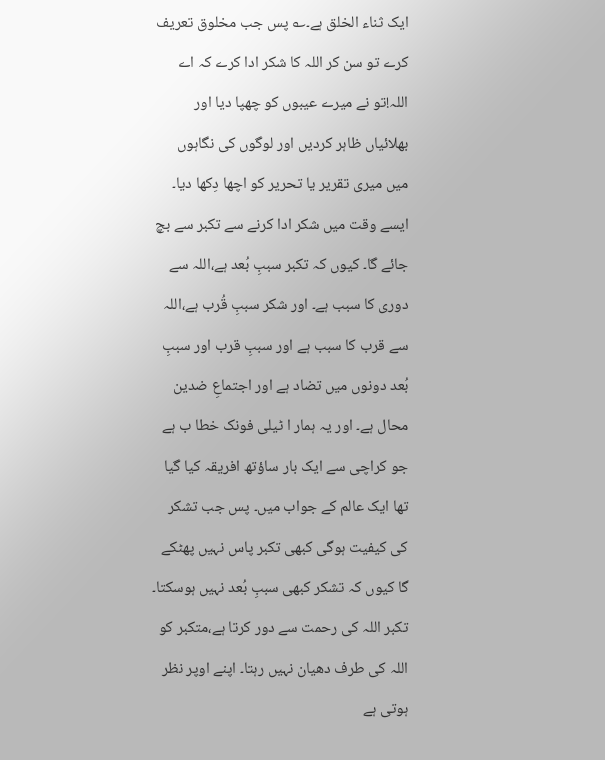ایک ثناء الخلق ہے۔؎ پس جب مخلوق تعریف کرے تو سن کر اللہ کا شکر ادا کرے کہ اے اللہ!تو نے میرے عیبوں کو چھپا دیا اور بھلائیاں ظاہر کردیں اور لوگوں کی نگاہوں میں میری تقریر یا تحریر کو اچھا دِکھا دیا۔ ایسے وقت میں شکر ادا کرنے سے تکبر سے بچ جائے گا۔ کیوں کہ تکبر سببِ بُعد ہے،اللہ سے دوری کا سبب ہے۔ اور شکر سببِ قُرب ہے،اللہ سے قرب کا سبب ہے اور سببِ قرب اور سببِ بُعد دونوں میں تضاد ہے اور اجتماعِ ضدین محال ہے۔ اور یہ ہمار ا ٹیلی فونک خطا ب ہے جو کراچی سے ایک بار ساؤتھ افریقہ کیا گیا تھا ایک عالم کے جواب میں۔ پس جب تشکر کی کیفیت ہوگی کبھی تکبر پاس نہیں پھٹکے گا کیوں کہ تشکر کبھی سببِ بُعد نہیں ہوسکتا۔ تکبر اللہ کی رحمت سے دور کرتا ہے،متکبر کو اللہ کی طرف دھیان نہیں رہتا۔ اپنے اوپر نظر ہوتی ہے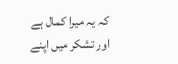کہ یہ میرا کمال ہے اور تشکر میں اپنے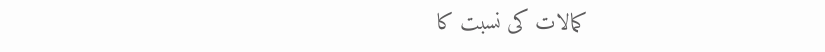کمالات کی نسبت کا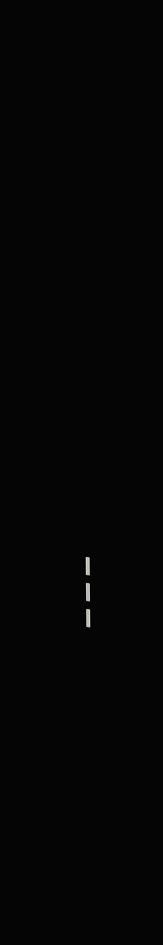---